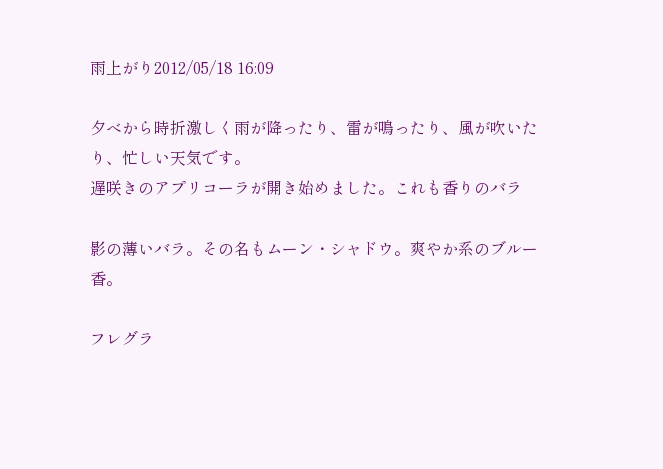雨上がり2012/05/18 16:09

夕べから時折激しく雨が降ったり、雷が鳴ったり、風が吹いたり、忙しい天気です。
遅咲きのアプリコーラが開き始めました。これも香りのバラ

影の薄いバラ。その名もムーン・シャドウ。爽やか系のブルー香。

フレグラ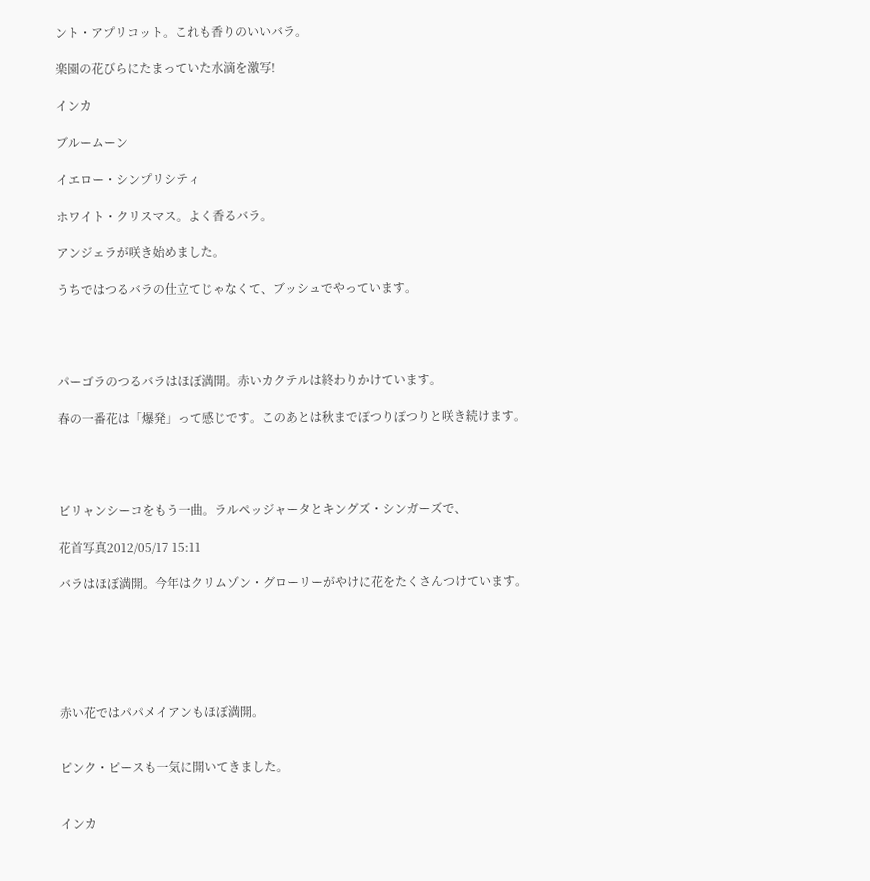ント・アプリコット。これも香りのいいバラ。

楽園の花びらにたまっていた水滴を激写!

インカ

ブルームーン

イエロー・シンプリシティ

ホワイト・クリスマス。よく香るバラ。

アンジェラが咲き始めました。

うちではつるバラの仕立てじゃなくて、ブッシュでやっています。




パーゴラのつるバラはほぼ満開。赤いカクテルは終わりかけています。

春の一番花は「爆発」って感じです。このあとは秋までぽつりぽつりと咲き続けます。




ビリャンシーコをもう一曲。ラルペッジャータとキングズ・シンガーズで、

花首写真2012/05/17 15:11

バラはほぼ満開。今年はクリムゾン・グローリーがやけに花をたくさんつけています。






赤い花ではパパメイアンもほぼ満開。


ピンク・ピースも一気に開いてきました。


インカ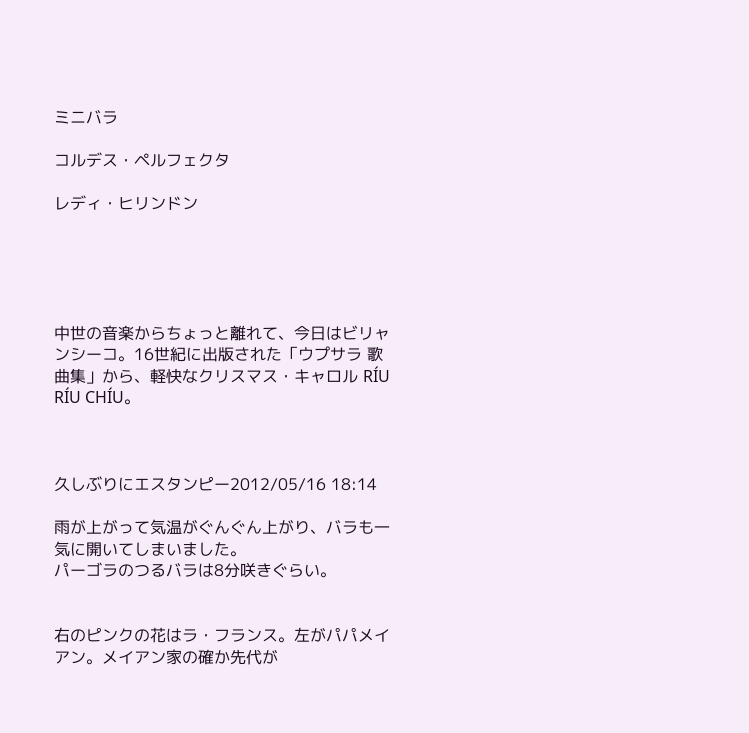ミニバラ

コルデス・ペルフェクタ

レディ・ヒリンドン





中世の音楽からちょっと離れて、今日はビリャンシーコ。16世紀に出版された「ウプサラ 歌曲集」から、軽快なクリスマス・キャロル RÍU RÍU CHÍU。



久しぶりにエスタンピー2012/05/16 18:14

雨が上がって気温がぐんぐん上がり、バラも一気に開いてしまいました。
パーゴラのつるバラは8分咲きぐらい。


右のピンクの花はラ・フランス。左がパパメイアン。メイアン家の確か先代が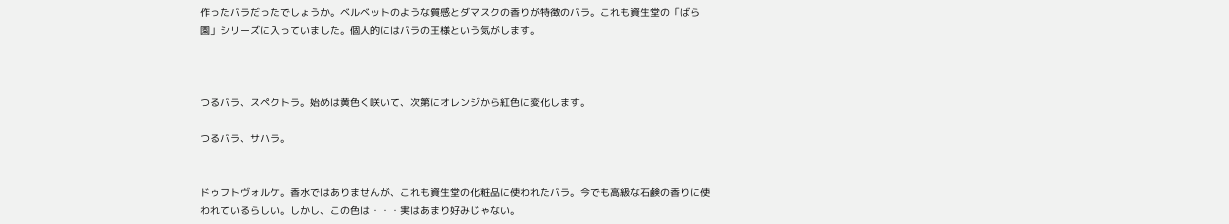作ったバラだったでしょうか。ベルベットのような質感とダマスクの香りが特徴のバラ。これも資生堂の「ばら園」シリーズに入っていました。個人的にはバラの王様という気がします。



つるバラ、スペクトラ。始めは黄色く咲いて、次第にオレンジから紅色に変化します。

つるバラ、サハラ。


ドゥフトヴォルケ。香水ではありませんが、これも資生堂の化粧品に使われたバラ。今でも高級な石鹸の香りに使われているらしい。しかし、この色は・・・実はあまり好みじゃない。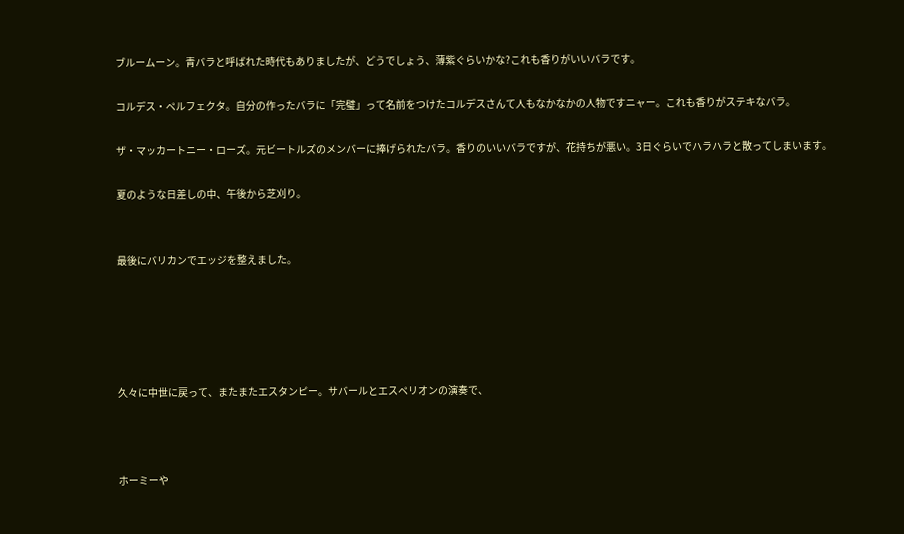ブルームーン。青バラと呼ばれた時代もありましたが、どうでしょう、薄紫ぐらいかな?これも香りがいいバラです。

コルデス・ペルフェクタ。自分の作ったバラに「完璧」って名前をつけたコルデスさんて人もなかなかの人物ですニャー。これも香りがステキなバラ。

ザ・マッカートニー・ローズ。元ビートルズのメンバーに捧げられたバラ。香りのいいバラですが、花持ちが悪い。3日ぐらいでハラハラと散ってしまいます。

夏のような日差しの中、午後から芝刈り。


最後にバリカンでエッジを整えました。





久々に中世に戻って、またまたエスタンピー。サバールとエスペリオンの演奏で、



ホーミーや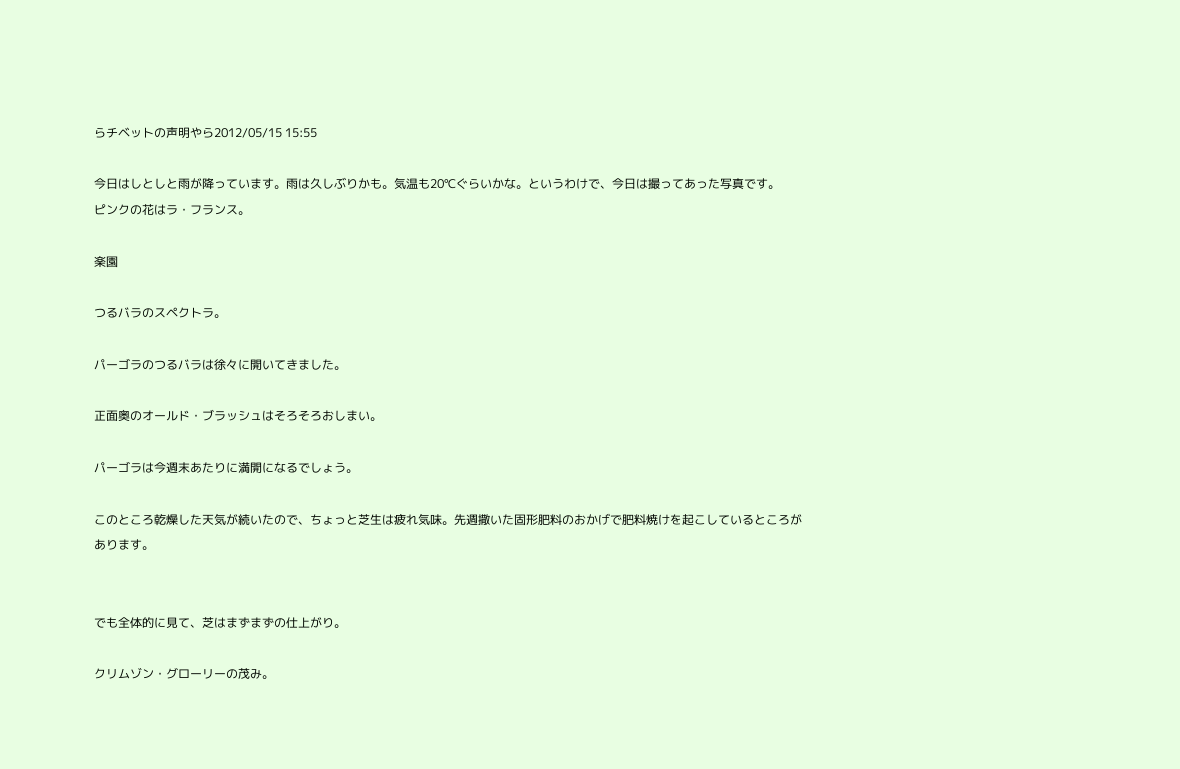らチベットの声明やら2012/05/15 15:55

今日はしとしと雨が降っています。雨は久しぶりかも。気温も20℃ぐらいかな。というわけで、今日は撮ってあった写真です。
ピンクの花はラ・フランス。

楽園

つるバラのスペクトラ。

パーゴラのつるバラは徐々に開いてきました。

正面奥のオールド・ブラッシュはそろそろおしまい。

パーゴラは今週末あたりに満開になるでしょう。

このところ乾燥した天気が続いたので、ちょっと芝生は疲れ気味。先週撒いた固形肥料のおかげで肥料焼けを起こしているところがあります。


でも全体的に見て、芝はまずまずの仕上がり。

クリムゾン・グローリーの茂み。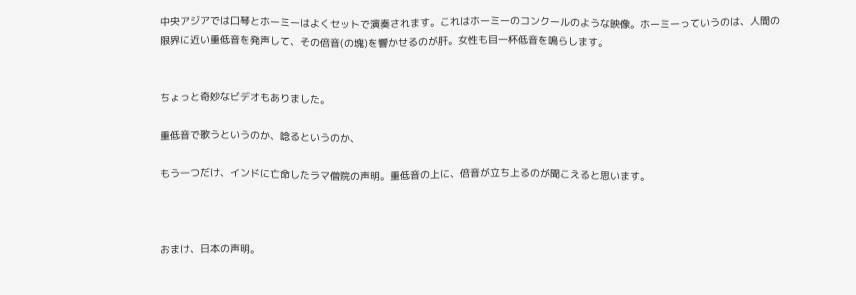中央アジアでは口琴とホーミーはよくセットで演奏されます。これはホーミーのコンクールのような映像。ホーミーっていうのは、人間の限界に近い重低音を発声して、その倍音(の塊)を響かせるのが肝。女性も目一杯低音を鳴らします。


ちょっと奇妙なビデオもありました。

重低音で歌うというのか、唸るというのか、

もう一つだけ、インドに亡命したラマ僧院の声明。重低音の上に、倍音が立ち上るのが聞こえると思います。



おまけ、日本の声明。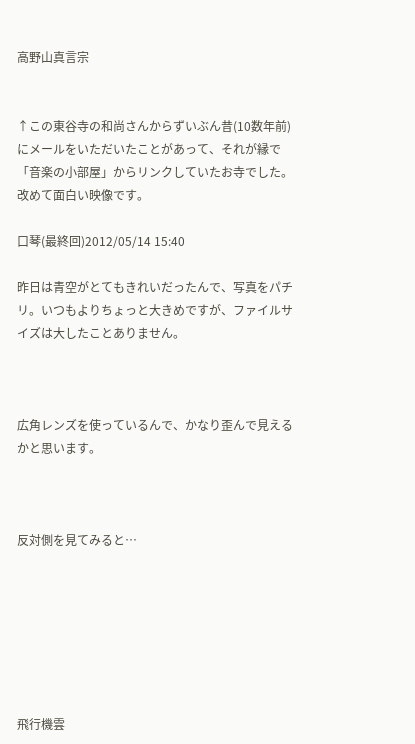高野山真言宗


↑この東谷寺の和尚さんからずいぶん昔(10数年前)にメールをいただいたことがあって、それが縁で「音楽の小部屋」からリンクしていたお寺でした。改めて面白い映像です。

口琴(最終回)2012/05/14 15:40

昨日は青空がとてもきれいだったんで、写真をパチリ。いつもよりちょっと大きめですが、ファイルサイズは大したことありません。



広角レンズを使っているんで、かなり歪んで見えるかと思います。



反対側を見てみると…







飛行機雲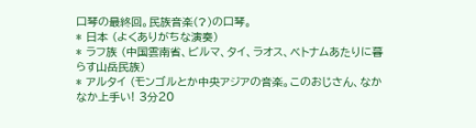口琴の最終回。民族音楽(?)の口琴。
* 日本 (よくありがちな演奏)
* ラフ族 (中国雲南省、ビルマ、タイ、ラオス、ベトナムあたりに暮らす山岳民族)
* アルタイ (モンゴルとか中央アジアの音楽。このおじさん、なかなか上手い! 3分20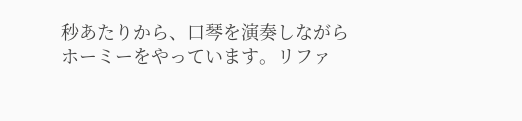秒あたりから、口琴を演奏しながらホーミーをやっています。リファ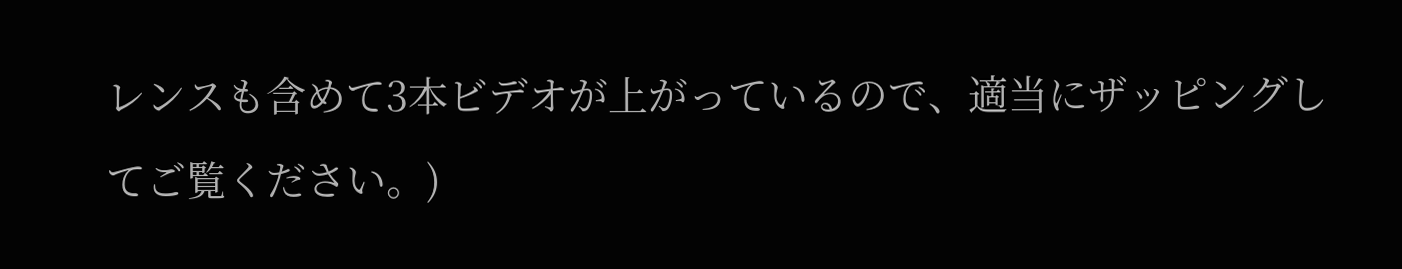レンスも含めて3本ビデオが上がっているので、適当にザッピングしてご覧ください。)